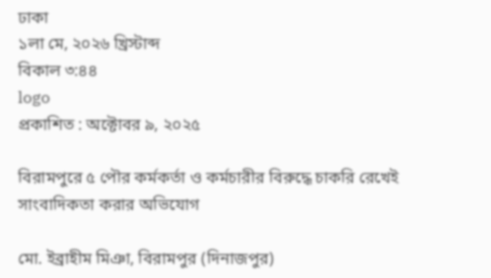ঢাকা
১লা মে, ২০২৬ খ্রিস্টাব্দ
বিকাল ৩:৪৪
logo
প্রকাশিত : অক্টোবর ৯, ২০২৫

বিরামপুরে ৫ পৌর কর্মকর্তা ও কর্মচারীর বিরুদ্ধে চাকরি রেখেই সাংবাদিকতা করার অভিযোগ

মো. ইব্রাহীম মিঞা, বিরামপুর (দিনাজপুর)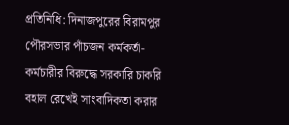প্রতিনিধি: দিনাজপুরের বিরামপুর পৌরসভার পাঁচজন কর্মকর্তা-কর্মচারীর বিরুদ্ধে সরকারি চাকরি বহাল রেখেই সাংবাদিকতা করার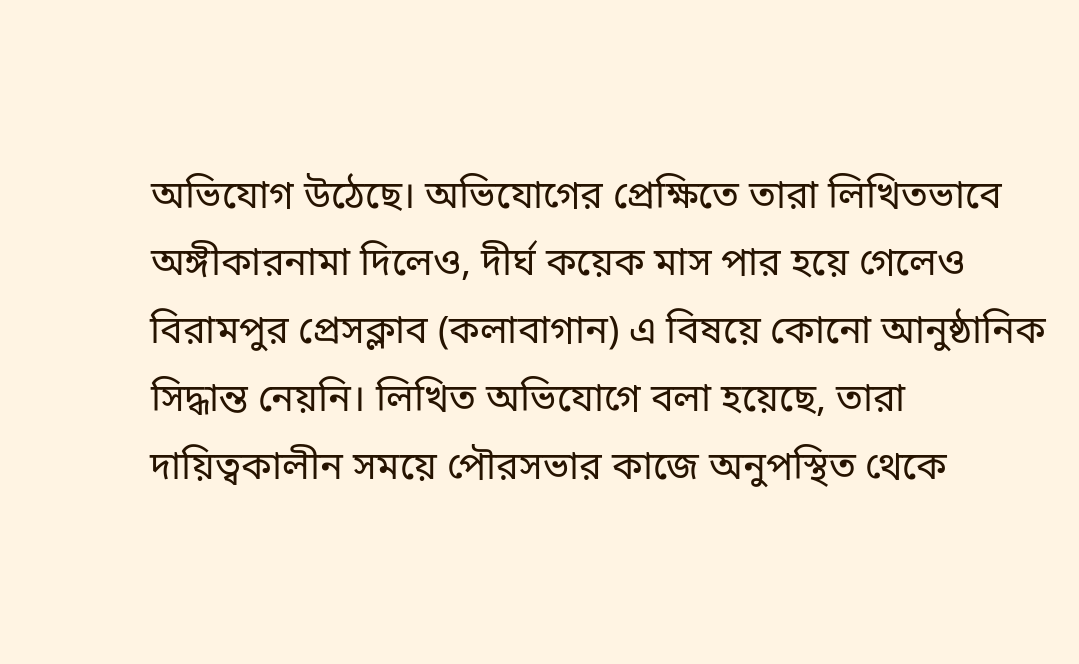অভিযোগ উঠেছে। অভিযোগের প্রেক্ষিতে তারা লিখিতভাবে অঙ্গীকারনামা দিলেও, দীর্ঘ কয়েক মাস পার হয়ে গেলেও বিরামপুর প্রেসক্লাব (কলাবাগান) এ বিষয়ে কোনো আনুষ্ঠানিক সিদ্ধান্ত নেয়নি। লিখিত অভিযোগে বলা হয়েছে, তারা দায়িত্বকালীন সময়ে পৌরসভার কাজে অনুপস্থিত থেকে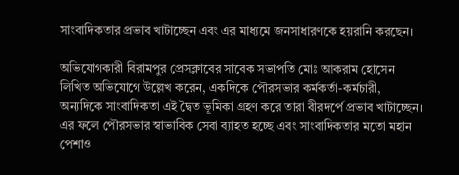সাংবাদিকতার প্রভাব খাটাচ্ছেন এবং এর মাধ্যমে জনসাধারণকে হয়রানি করছেন।

অভিযোগকারী বিরামপুর প্রেসক্লাবের সাবেক সভাপতি মোঃ আকরাম হোসেন লিখিত অভিযোগে উল্লেখ করেন, একদিকে পৌরসভার কর্মকর্তা-কর্মচারী, অন্যদিকে সাংবাদিকতা এই দ্বৈত ভূমিকা গ্রহণ করে তারা বীরদর্পে প্রভাব খাটাচ্ছেন। এর ফলে পৌরসভার স্বাভাবিক সেবা ব্যাহত হচ্ছে এবং সাংবাদিকতার মতো মহান পেশাও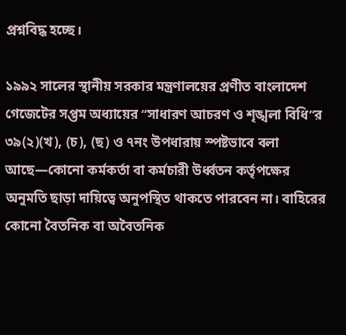প্রশ্নবিদ্ধ হচ্ছে।

১৯৯২ সালের স্থানীয় সরকার মন্ত্রণালয়ের প্রণীত বাংলাদেশ গেজেটের সপ্তম অধ্যায়ের “সাধারণ আচরণ ও শৃঙ্খলা বিধি”র ৩৯(২)(খ), (চ), (ছ) ও ৭নং উপধারায় স্পষ্টভাবে বলা আছে—কোনো কর্মকর্তা বা কর্মচারী উর্ধ্বতন কর্তৃপক্ষের অনুমতি ছাড়া দায়িত্বে অনুপস্থিত থাকতে পারবেন না। বাহিরের কোনো বৈতনিক বা অবৈতনিক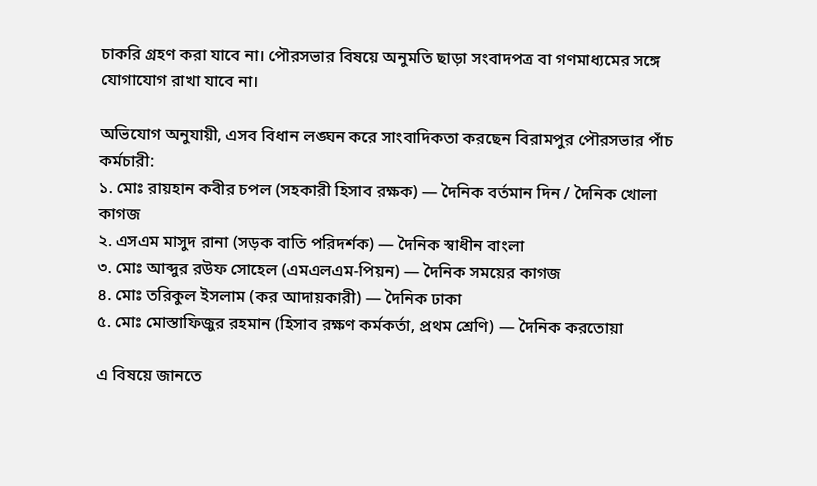চাকরি গ্রহণ করা যাবে না। পৌরসভার বিষয়ে অনুমতি ছাড়া সংবাদপত্র বা গণমাধ্যমের সঙ্গে যোগাযোগ রাখা যাবে না।

অভিযোগ অনুযায়ী, এসব বিধান লঙ্ঘন করে সাংবাদিকতা করছেন বিরামপুর পৌরসভার পাঁচ কর্মচারী:
১. মোঃ রায়হান কবীর চপল (সহকারী হিসাব রক্ষক) — দৈনিক বর্তমান দিন / দৈনিক খোলা কাগজ
২. এসএম মাসুদ রানা (সড়ক বাতি পরিদর্শক) — দৈনিক স্বাধীন বাংলা
৩. মোঃ আব্দুর রউফ সোহেল (এমএলএম-পিয়ন) — দৈনিক সময়ের কাগজ
৪. মোঃ তরিকুল ইসলাম (কর আদায়কারী) — দৈনিক ঢাকা
৫. মোঃ মোস্তাফিজুর রহমান (হিসাব রক্ষণ কর্মকর্তা, প্রথম শ্রেণি) — দৈনিক করতোয়া

এ বিষয়ে জানতে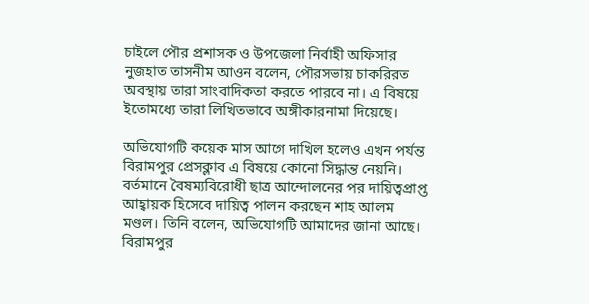চাইলে পৌর প্রশাসক ও উপজেলা নির্বাহী অফিসার নুজহাত তাসনীম আওন বলেন, পৌরসভায় চাকরিরত অবস্থায় তারা সাংবাদিকতা করতে পারবে না। এ বিষয়ে ইতোমধ্যে তারা লিখিতভাবে অঙ্গীকারনামা দিয়েছে।

অভিযোগটি কয়েক মাস আগে দাখিল হলেও এখন পর্যন্ত বিরামপুর প্রেসক্লাব এ বিষয়ে কোনো সিদ্ধান্ত নেয়নি। বর্তমানে বৈষম্যবিরোধী ছাত্র আন্দোলনের পর দায়িত্বপ্রাপ্ত আহ্বায়ক হিসেবে দায়িত্ব পালন করছেন শাহ আলম মণ্ডল। তিনি বলেন, অভিযোগটি আমাদের জানা আছে। বিরামপুর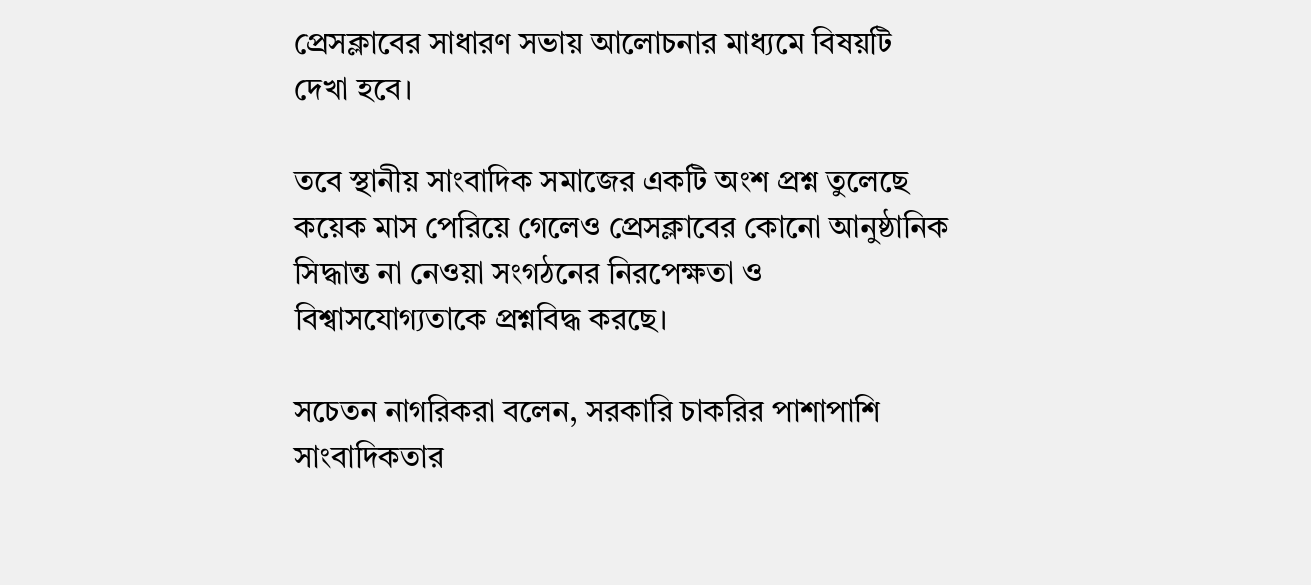প্রেসক্লাবের সাধারণ সভায় আলোচনার মাধ্যমে বিষয়টি দেখা হবে।

তবে স্থানীয় সাংবাদিক সমাজের একটি অংশ প্রশ্ন তুলেছে কয়েক মাস পেরিয়ে গেলেও প্রেসক্লাবের কোনো আনুষ্ঠানিক সিদ্ধান্ত না নেওয়া সংগঠনের নিরপেক্ষতা ও বিশ্বাসযোগ্যতাকে প্রশ্নবিদ্ধ করছে।

সচেতন নাগরিকরা বলেন, সরকারি চাকরির পাশাপাশি সাংবাদিকতার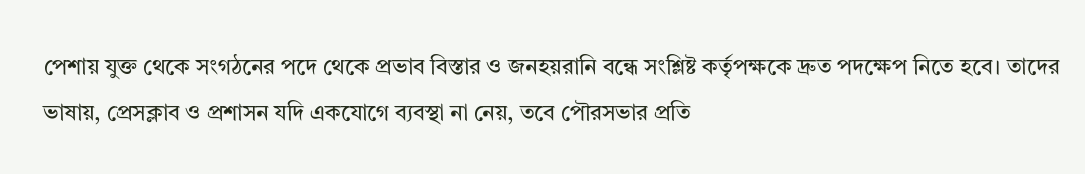পেশায় যুক্ত থেকে সংগঠনের পদে থেকে প্রভাব বিস্তার ও জনহয়রানি বন্ধে সংশ্লিষ্ট কর্তৃপক্ষকে দ্রুত পদক্ষেপ নিতে হবে। তাদের ভাষায়, প্রেসক্লাব ও প্রশাসন যদি একযোগে ব্যবস্থা না নেয়, তবে পৌরসভার প্রতি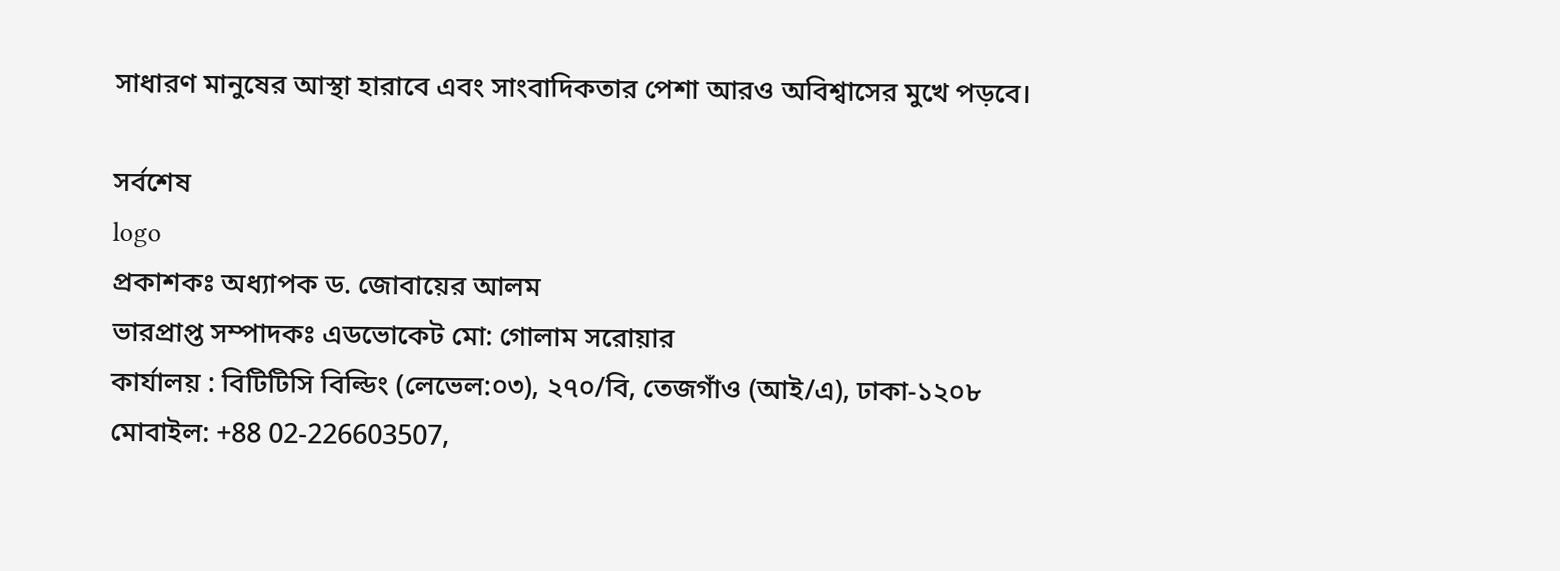সাধারণ মানুষের আস্থা হারাবে এবং সাংবাদিকতার পেশা আরও অবিশ্বাসের মুখে পড়বে।

সর্বশেষ
logo
প্রকাশকঃ অধ্যাপক ড. জোবায়ের আলম
ভারপ্রাপ্ত সম্পাদকঃ এডভোকেট মো: গোলাম সরোয়ার
কার্যালয় : বিটিটিসি বিল্ডিং (লেভেল:০৩), ২৭০/বি, তেজগাঁও (আই/এ), ঢাকা-১২০৮
মোবাইল: +88 02-226603507,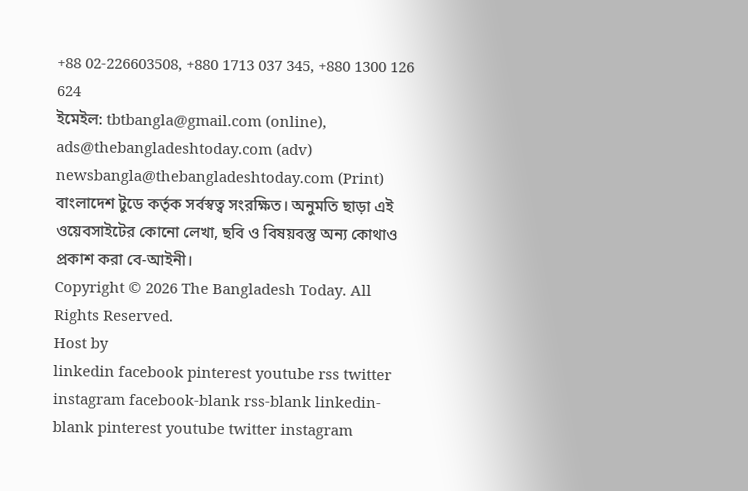+88 02-226603508, +880 1713 037 345, +880 1300 126 624
ইমেইল: tbtbangla@gmail.com (online), ads@thebangladeshtoday.com (adv) newsbangla@thebangladeshtoday.com (Print)
বাংলাদেশ টুডে কর্তৃক সর্বস্বত্ব সংরক্ষিত। অনুমতি ছাড়া এই ওয়েবসাইটের কোনো লেখা, ছবি ও বিষয়বস্তু অন্য কোথাও প্রকাশ করা বে-আইনী।
Copyright © 2026 The Bangladesh Today. All Rights Reserved.
Host by
linkedin facebook pinterest youtube rss twitter instagram facebook-blank rss-blank linkedin-blank pinterest youtube twitter instagram